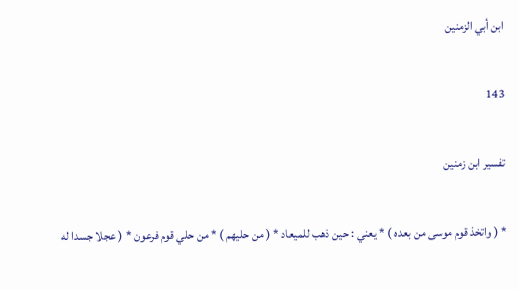ابن أبي الزمنين

143

تفسير ابن زمنين

* ( واتخذ قوم موسى من بعده ) * يعني : حين ذهب للميعاد * ( من حليهم ) * من حلي قوم فرعون * ( عجلا جسدا له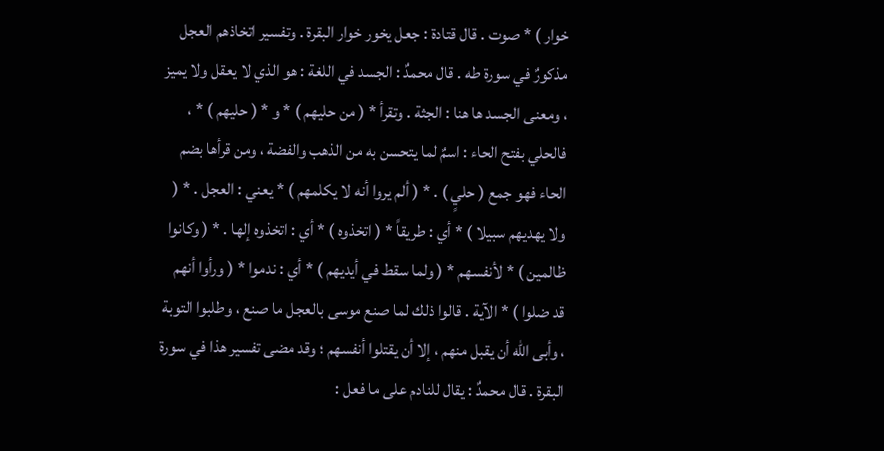خوار ) * صوت . قال قتادة : جعل يخور خوار البقرة . وتفسير اتخاذهم العجل مذكورٌ في سورة طه . قال محمدٌ : الجسد في اللغة : هو الذي لا يعقل ولا يميز ، ومعنى الجسد ها هنا : الجثة . وتقرأ * ( من حليهم ) * و * ( حليهم ) * ، فالحلي بفتح الحاء : اسمٌ لما يتحسن به من الذهب والفضة ، ومن قرأها بضم الحاء فهو جمع ( حليٍ ) . * ( ألم يروا أنه لا يكلمهم ) * يعني : العجل . * ( ولا يهديهم سبيلا ) * أي : طريقاً * ( اتخذوه ) * أي : اتخذوه إلها . * ( وكانوا ظالمين ) * لأنفسهم * ( ولما سقط في أيديهم ) * أي : ندموا * ( ورأوا أنهم قد ضلوا ) * الآية . قالوا ذلك لما صنع موسى بالعجل ما صنع ، وطلبوا التوبة ، وأبى الله أن يقبل منهم ، إلا أن يقتلوا أنفسهم ؛ وقد مضى تفسير هذا في سورة البقرة . قال محمدٌ : يقال للنادم على ما فعل :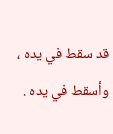قد سقط في يده ، وأسقط في يده .